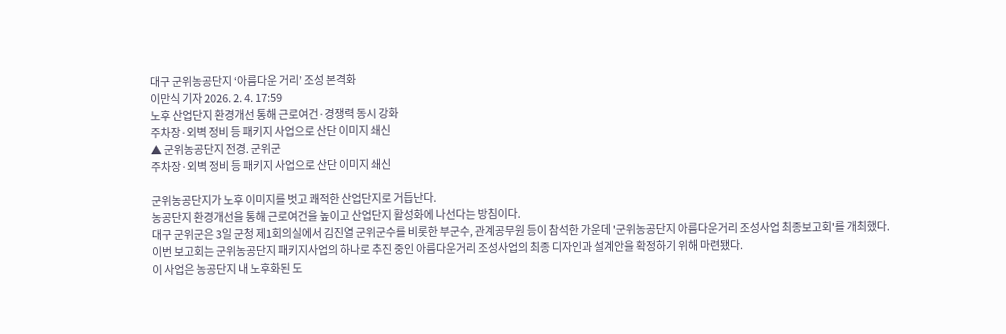대구 군위농공단지 ‘아름다운 거리’ 조성 본격화
이만식 기자 2026. 2. 4. 17:59
노후 산업단지 환경개선 통해 근로여건·경쟁력 동시 강화
주차장·외벽 정비 등 패키지 사업으로 산단 이미지 쇄신
▲ 군위농공단지 전경. 군위군
주차장·외벽 정비 등 패키지 사업으로 산단 이미지 쇄신

군위농공단지가 노후 이미지를 벗고 쾌적한 산업단지로 거듭난다.
농공단지 환경개선을 통해 근로여건을 높이고 산업단지 활성화에 나선다는 방침이다.
대구 군위군은 3일 군청 제1회의실에서 김진열 군위군수를 비롯한 부군수, 관계공무원 등이 참석한 가운데 '군위농공단지 아름다운거리 조성사업 최종보고회'를 개최했다.
이번 보고회는 군위농공단지 패키지사업의 하나로 추진 중인 아름다운거리 조성사업의 최종 디자인과 설계안을 확정하기 위해 마련됐다.
이 사업은 농공단지 내 노후화된 도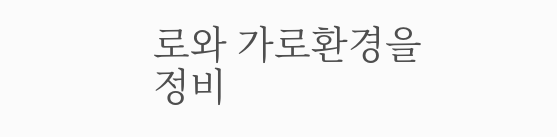로와 가로환경을 정비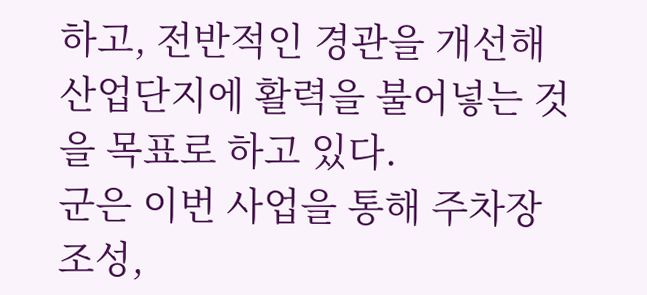하고, 전반적인 경관을 개선해 산업단지에 활력을 불어넣는 것을 목표로 하고 있다.
군은 이번 사업을 통해 주차장 조성,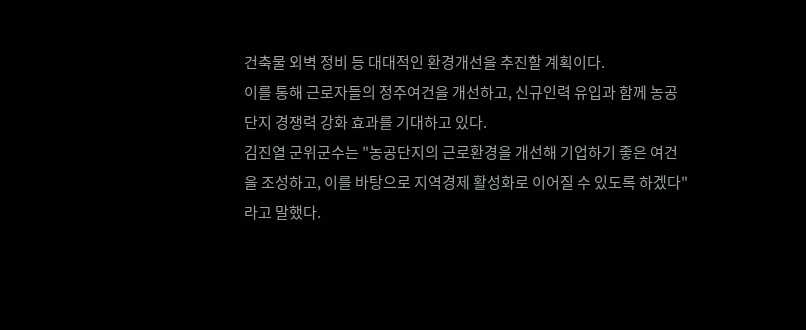건축물 외벽 정비 등 대대적인 환경개선을 추진할 계획이다.
이를 통해 근로자들의 정주여건을 개선하고, 신규인력 유입과 함께 농공단지 경쟁력 강화 효과를 기대하고 있다.
김진열 군위군수는 "농공단지의 근로환경을 개선해 기업하기 좋은 여건을 조성하고, 이를 바탕으로 지역경제 활성화로 이어질 수 있도록 하겠다"라고 말했다.